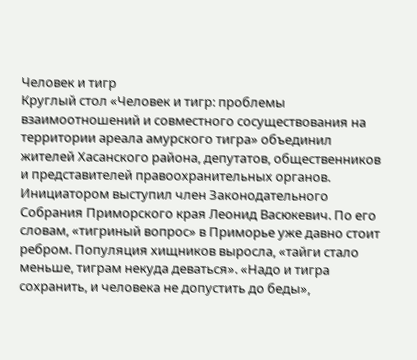Человек и тигр
Круглый стол «Человек и тигр: проблемы взаимоотношений и совместного сосуществования на территории ареала амурского тигра» объединил жителей Хасанского района, депутатов, общественников и представителей правоохранительных органов.
Инициатором выступил член Законодательного Собрания Приморского края Леонид Васюкевич. По его словам, «тигриный вопрос» в Приморье уже давно стоит ребром. Популяция хищников выросла, «тайги стало меньше, тиграм некуда деваться». «Надо и тигра сохранить, и человека не допустить до беды»,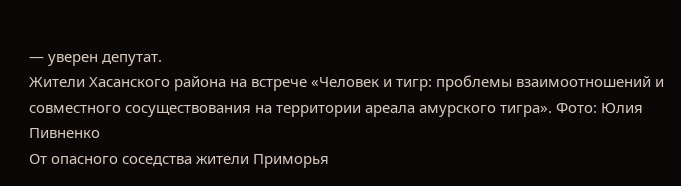— уверен депутат.
Жители Хасанского района на встрече «Человек и тигр: проблемы взаимоотношений и совместного сосуществования на территории ареала амурского тигра». Фото: Юлия Пивненко
От опасного соседства жители Приморья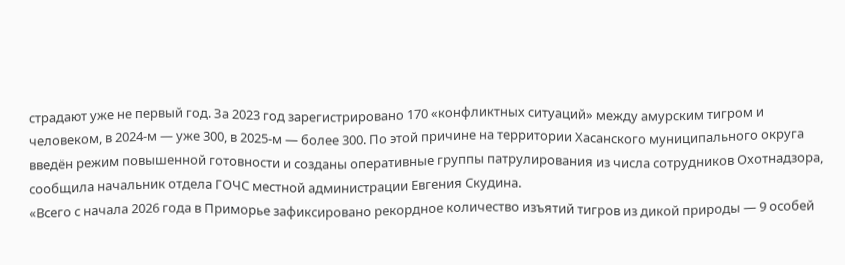страдают уже не первый год. За 2023 год зарегистрировано 170 «конфликтных ситуаций» между амурским тигром и человеком, в 2024-м — уже 300, в 2025-м — более 300. По этой причине на территории Хасанского муниципального округа введён режим повышенной готовности и созданы оперативные группы патрулирования из числа сотрудников Охотнадзора, сообщила начальник отдела ГОЧС местной администрации Евгения Скудина.
«Всего с начала 2026 года в Приморье зафиксировано рекордное количество изъятий тигров из дикой природы — 9 особей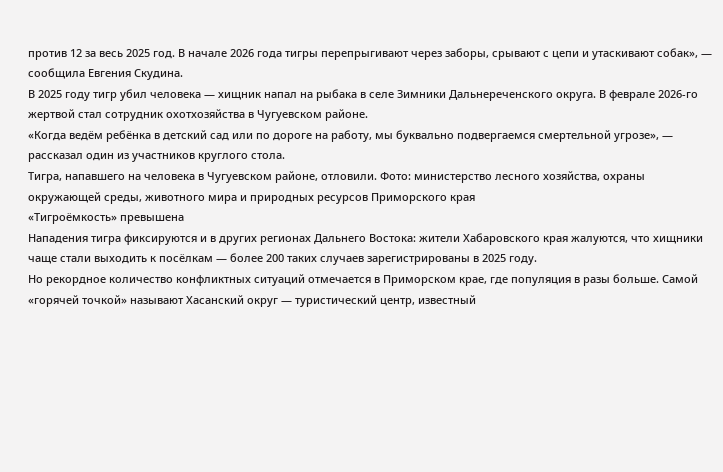против 12 за весь 2025 год. В начале 2026 года тигры перепрыгивают через заборы, срывают с цепи и утаскивают собак», — сообщила Евгения Скудина.
В 2025 году тигр убил человека — хищник напал на рыбака в селе Зимники Дальнереченского округа. В феврале 2026-го жертвой стал сотрудник охотхозяйства в Чугуевском районе.
«Когда ведём ребёнка в детский сад или по дороге на работу, мы буквально подвергаемся смертельной угрозе», — рассказал один из участников круглого стола.
Тигра, напавшего на человека в Чугуевском районе, отловили. Фото: министерство лесного хозяйства, охраны окружающей среды, животного мира и природных ресурсов Приморского края
«Тигроёмкость» превышена
Нападения тигра фиксируются и в других регионах Дальнего Востока: жители Хабаровского края жалуются, что хищники чаще стали выходить к посёлкам — более 200 таких случаев зарегистрированы в 2025 году.
Но рекордное количество конфликтных ситуаций отмечается в Приморском крае, где популяция в разы больше. Самой «горячей точкой» называют Хасанский округ — туристический центр, известный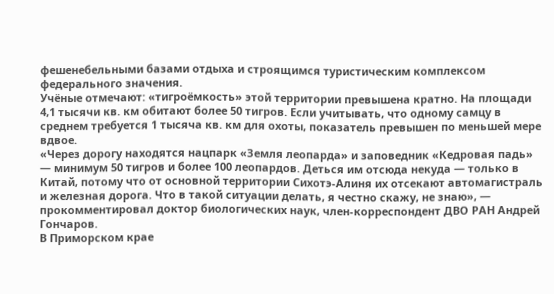фешенебельными базами отдыха и строящимся туристическим комплексом федерального значения.
Учёные отмечают: «тигроёмкость» этой территории превышена кратно. На площади 4,1 тысячи кв. км обитают более 50 тигров. Если учитывать, что одному самцу в среднем требуется 1 тысяча кв. км для охоты, показатель превышен по меньшей мере вдвое.
«Через дорогу находятся нацпарк «Земля леопарда» и заповедник «Кедровая падь» — минимум 50 тигров и более 100 леопардов. Деться им отсюда некуда — только в Китай, потому что от основной территории Сихотэ-Алиня их отсекают автомагистраль и железная дорога. Что в такой ситуации делать, я честно скажу, не знаю», — прокомментировал доктор биологических наук, член-корреспондент ДВО РАН Андрей Гончаров.
В Приморском крае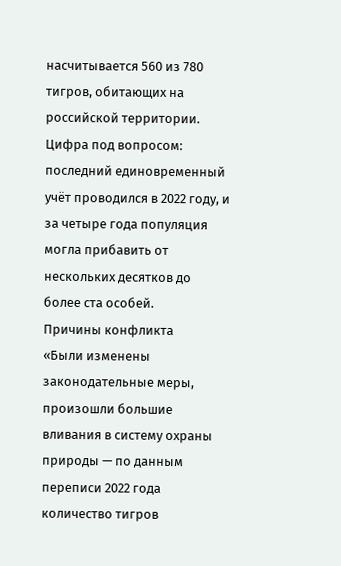насчитывается 560 из 780 тигров, обитающих на российской территории. Цифра под вопросом: последний единовременный учёт проводился в 2022 году, и за четыре года популяция могла прибавить от нескольких десятков до более ста особей.
Причины конфликта
«Были изменены законодательные меры, произошли большие вливания в систему охраны природы — по данным переписи 2022 года количество тигров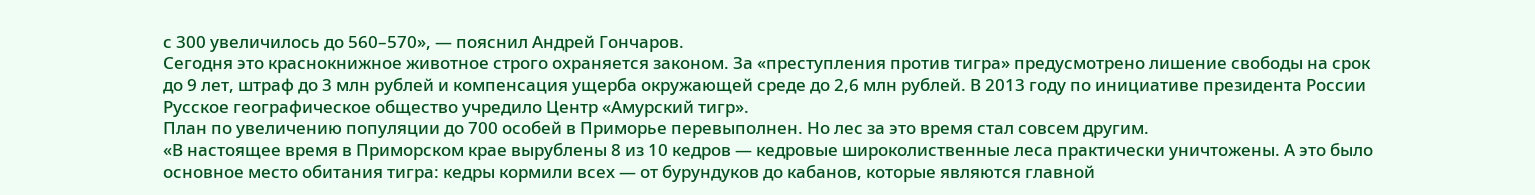с 300 увеличилось до 560–570», — пояснил Андрей Гончаров.
Сегодня это краснокнижное животное строго охраняется законом. За «преступления против тигра» предусмотрено лишение свободы на срок до 9 лет, штраф до 3 млн рублей и компенсация ущерба окружающей среде до 2,6 млн рублей. В 2013 году по инициативе президента России Русское географическое общество учредило Центр «Амурский тигр».
План по увеличению популяции до 700 особей в Приморье перевыполнен. Но лес за это время стал совсем другим.
«В настоящее время в Приморском крае вырублены 8 из 10 кедров — кедровые широколиственные леса практически уничтожены. А это было основное место обитания тигра: кедры кормили всех — от бурундуков до кабанов, которые являются главной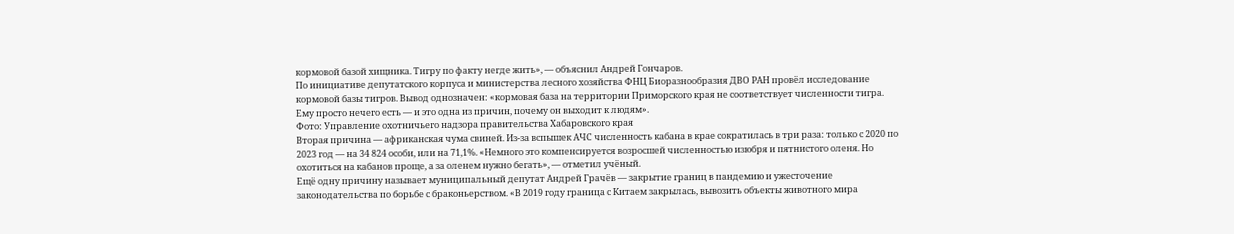кормовой базой хищника. Тигру по факту негде жить», — объяснил Андрей Гончаров.
По инициативе депутатского корпуса и министерства лесного хозяйства ФНЦ Биоразнообразия ДВО РАН провёл исследование кормовой базы тигров. Вывод однозначен: «кормовая база на территории Приморского края не соответствует численности тигра. Ему просто нечего есть — и это одна из причин, почему он выходит к людям».
Фото: Управление охотничьего надзора правительства Хабаровского края
Вторая причина — африканская чума свиней. Из-за вспышек АЧС численность кабана в крае сократилась в три раза: только с 2020 по 2023 год — на 34 824 особи, или на 71,1%. «Немного это компенсируется возросшей численностью изюбря и пятнистого оленя. Но охотиться на кабанов проще, а за оленем нужно бегать», — отметил учёный.
Ещё одну причину называет муниципальный депутат Андрей Грачёв — закрытие границ в пандемию и ужесточение законодательства по борьбе с браконьерством. «В 2019 году граница с Китаем закрылась, вывозить объекты животного мира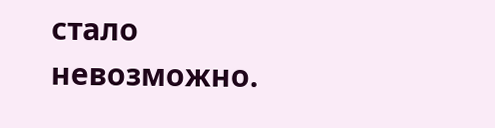стало невозможно.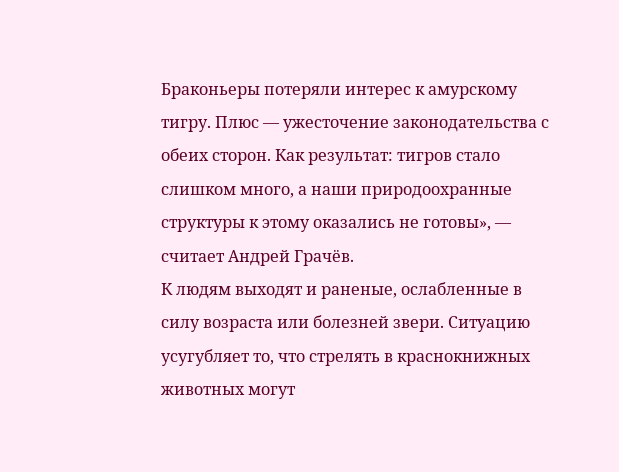Браконьеры потеряли интерес к амурскому тигру. Плюс — ужесточение законодательства с обеих сторон. Как результат: тигров стало слишком много, а наши природоохранные структуры к этому оказались не готовы», — считает Андрей Грачёв.
К людям выходят и раненые, ослабленные в силу возраста или болезней звери. Ситуацию усугубляет то, что стрелять в краснокнижных животных могут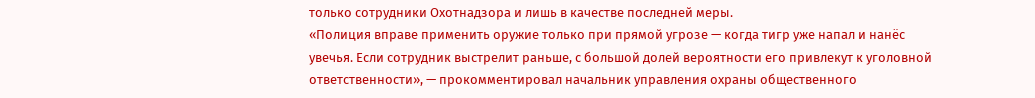только сотрудники Охотнадзора и лишь в качестве последней меры.
«Полиция вправе применить оружие только при прямой угрозе — когда тигр уже напал и нанёс увечья. Если сотрудник выстрелит раньше, с большой долей вероятности его привлекут к уголовной ответственности», — прокомментировал начальник управления охраны общественного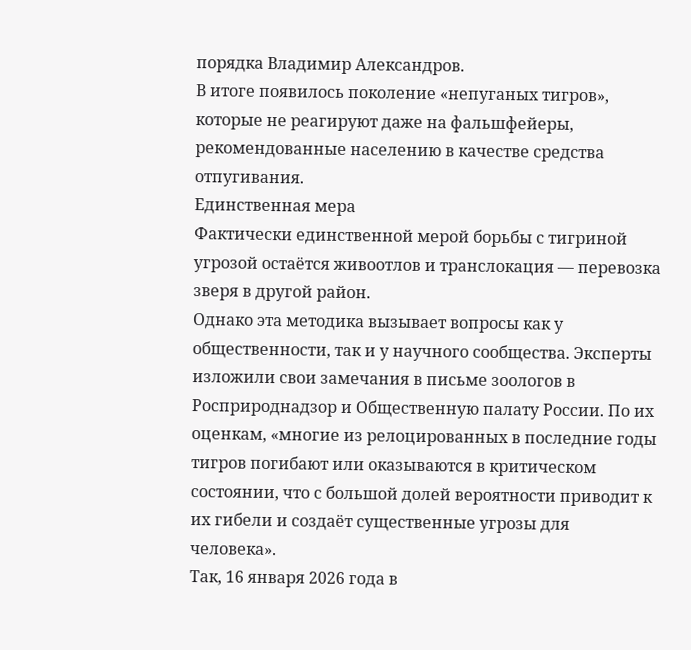порядка Владимир Александров.
В итоге появилось поколение «непуганых тигров», которые не реагируют даже на фальшфейеры, рекомендованные населению в качестве средства отпугивания.
Единственная мера
Фактически единственной мерой борьбы с тигриной угрозой остаётся живоотлов и транслокация — перевозка зверя в другой район.
Однако эта методика вызывает вопросы как у общественности, так и у научного сообщества. Эксперты изложили свои замечания в письме зоологов в Росприроднадзор и Общественную палату России. По их оценкам, «многие из релоцированных в последние годы тигров погибают или оказываются в критическом состоянии, что с большой долей вероятности приводит к их гибели и создаёт существенные угрозы для человека».
Так, 16 января 2026 года в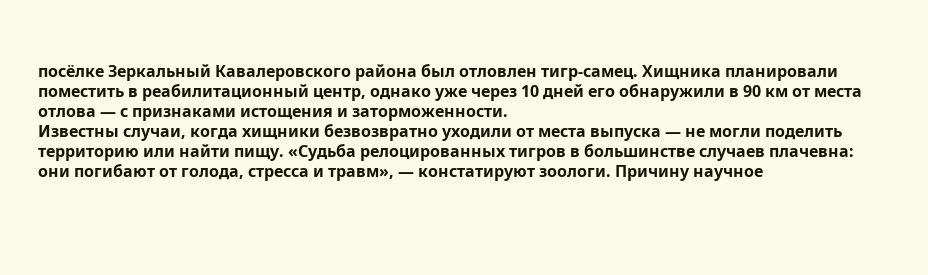посёлке Зеркальный Кавалеровского района был отловлен тигр-самец. Хищника планировали поместить в реабилитационный центр, однако уже через 10 дней его обнаружили в 90 км от места отлова — с признаками истощения и заторможенности.
Известны случаи, когда хищники безвозвратно уходили от места выпуска — не могли поделить территорию или найти пищу. «Судьба релоцированных тигров в большинстве случаев плачевна: они погибают от голода, стресса и травм», — констатируют зоологи. Причину научное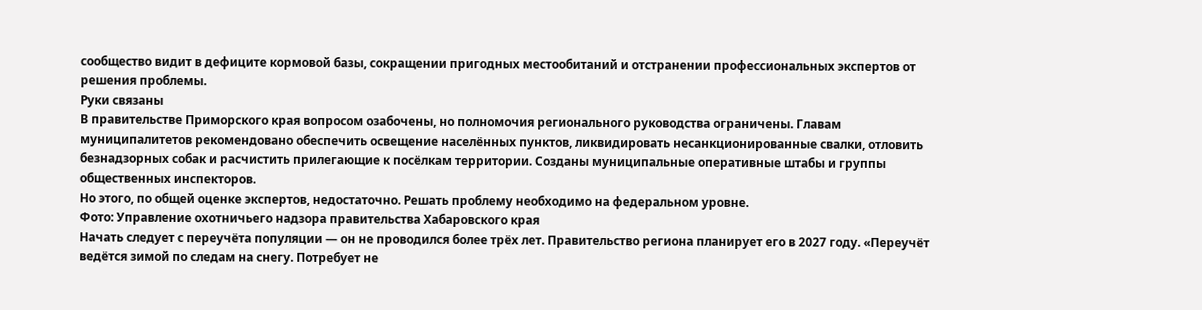сообщество видит в дефиците кормовой базы, сокращении пригодных местообитаний и отстранении профессиональных экспертов от решения проблемы.
Руки связаны
В правительстве Приморского края вопросом озабочены, но полномочия регионального руководства ограничены. Главам муниципалитетов рекомендовано обеспечить освещение населённых пунктов, ликвидировать несанкционированные свалки, отловить безнадзорных собак и расчистить прилегающие к посёлкам территории. Созданы муниципальные оперативные штабы и группы общественных инспекторов.
Но этого, по общей оценке экспертов, недостаточно. Решать проблему необходимо на федеральном уровне.
Фото: Управление охотничьего надзора правительства Хабаровского края
Начать следует с переучёта популяции — он не проводился более трёх лет. Правительство региона планирует его в 2027 году. «Переучёт ведётся зимой по следам на снегу. Потребует не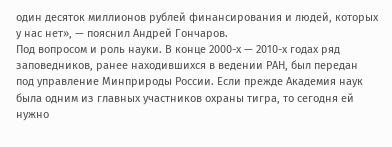один десяток миллионов рублей финансирования и людей, которых у нас нет», — пояснил Андрей Гончаров.
Под вопросом и роль науки. В конце 2000-х — 2010-х годах ряд заповедников, ранее находившихся в ведении РАН, был передан под управление Минприроды России. Если прежде Академия наук была одним из главных участников охраны тигра, то сегодня ей нужно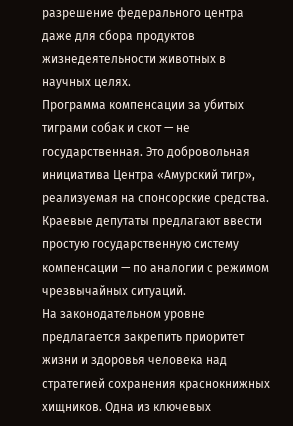разрешение федерального центра даже для сбора продуктов жизнедеятельности животных в научных целях.
Программа компенсации за убитых тиграми собак и скот — не государственная. Это добровольная инициатива Центра «Амурский тигр», реализуемая на спонсорские средства. Краевые депутаты предлагают ввести простую государственную систему компенсации — по аналогии с режимом чрезвычайных ситуаций.
На законодательном уровне предлагается закрепить приоритет жизни и здоровья человека над стратегией сохранения краснокнижных хищников. Одна из ключевых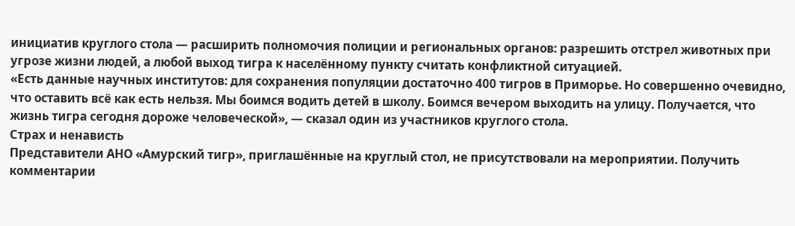инициатив круглого стола — расширить полномочия полиции и региональных органов: разрешить отстрел животных при угрозе жизни людей, а любой выход тигра к населённому пункту считать конфликтной ситуацией.
«Есть данные научных институтов: для сохранения популяции достаточно 400 тигров в Приморье. Но совершенно очевидно, что оставить всё как есть нельзя. Мы боимся водить детей в школу. Боимся вечером выходить на улицу. Получается, что жизнь тигра сегодня дороже человеческой», — сказал один из участников круглого стола.
Страх и ненависть
Представители АНО «Амурский тигр», приглашённые на круглый стол, не присутствовали на мероприятии. Получить комментарии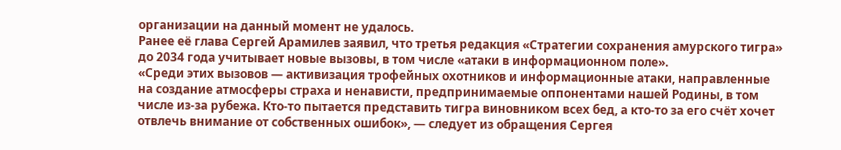организации на данный момент не удалось.
Ранее её глава Сергей Арамилев заявил, что третья редакция «Стратегии сохранения амурского тигра» до 2034 года учитывает новые вызовы, в том числе «атаки в информационном поле».
«Среди этих вызовов — активизация трофейных охотников и информационные атаки, направленные на создание атмосферы страха и ненависти, предпринимаемые оппонентами нашей Родины, в том числе из-за рубежа. Кто-то пытается представить тигра виновником всех бед, а кто-то за его счёт хочет отвлечь внимание от собственных ошибок», — следует из обращения Сергея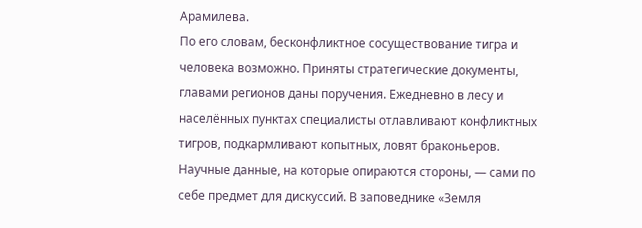Арамилева.
По его словам, бесконфликтное сосуществование тигра и человека возможно. Приняты стратегические документы, главами регионов даны поручения. Ежедневно в лесу и населённых пунктах специалисты отлавливают конфликтных тигров, подкармливают копытных, ловят браконьеров.
Научные данные, на которые опираются стороны, — сами по себе предмет для дискуссий. В заповеднике «Земля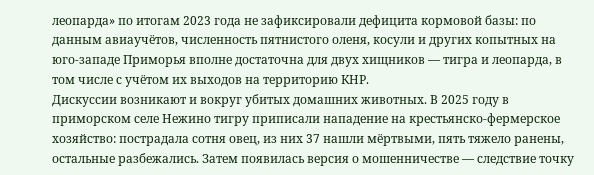леопарда» по итогам 2023 года не зафиксировали дефицита кормовой базы: по данным авиаучётов, численность пятнистого оленя, косули и других копытных на юго-западе Приморья вполне достаточна для двух хищников — тигра и леопарда, в том числе с учётом их выходов на территорию КНР.
Дискуссии возникают и вокруг убитых домашних животных. В 2025 году в приморском селе Нежино тигру приписали нападение на крестьянско-фермерское хозяйство: пострадала сотня овец, из них 37 нашли мёртвыми, пять тяжело ранены, остальные разбежались. Затем появилась версия о мошенничестве — следствие точку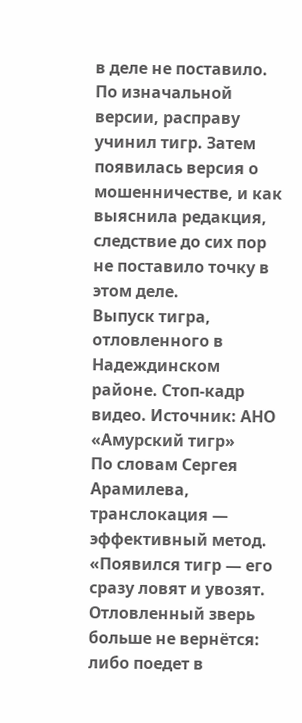в деле не поставило. По изначальной версии, расправу учинил тигр. Затем появилась версия о мошенничестве, и как выяснила редакция, следствие до сих пор не поставило точку в этом деле.
Выпуск тигра, отловленного в Надеждинском районе. Стоп-кадр видео. Источник: АНО «Амурский тигр»
По словам Сергея Арамилева, транслокация — эффективный метод. «Появился тигр — его сразу ловят и увозят. Отловленный зверь больше не вернётся: либо поедет в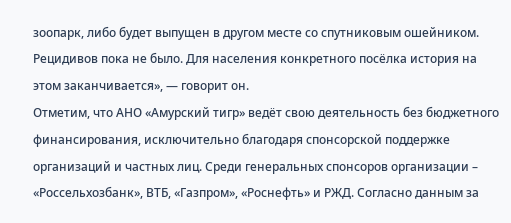зоопарк, либо будет выпущен в другом месте со спутниковым ошейником. Рецидивов пока не было. Для населения конкретного посёлка история на этом заканчивается», — говорит он.
Отметим, что АНО «Амурский тигр» ведёт свою деятельность без бюджетного финансирования, исключительно благодаря спонсорской поддержке организаций и частных лиц. Среди генеральных спонсоров организации – «Россельхозбанк», ВТБ, «Газпром», «Роснефть» и РЖД. Согласно данным за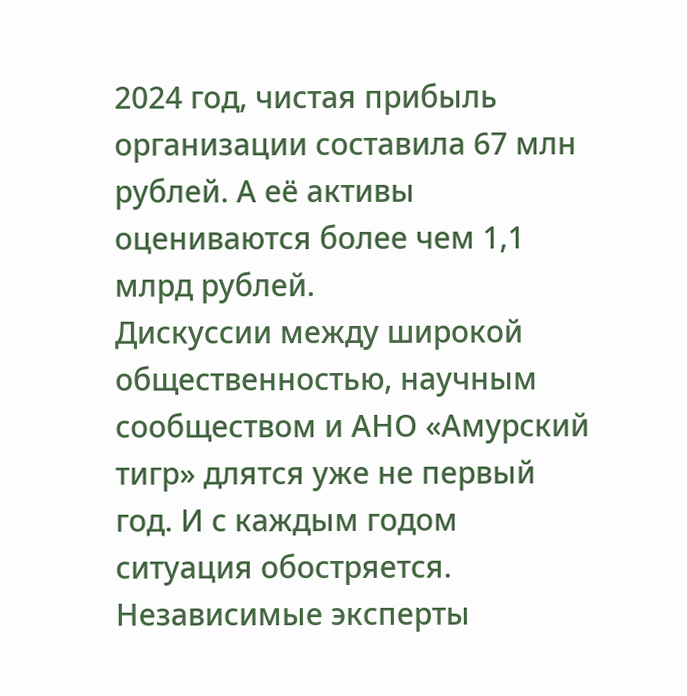2024 год, чистая прибыль организации составила 67 млн рублей. А её активы оцениваются более чем 1,1 млрд рублей.
Дискуссии между широкой общественностью, научным сообществом и АНО «Амурский тигр» длятся уже не первый год. И с каждым годом ситуация обостряется. Независимые эксперты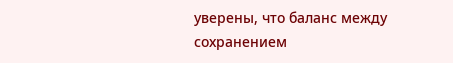уверены, что баланс между сохранением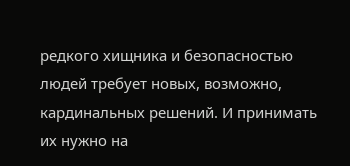редкого хищника и безопасностью людей требует новых, возможно, кардинальных решений. И принимать их нужно на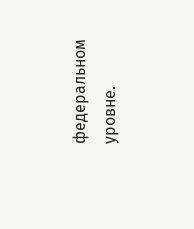федеральном уровне.